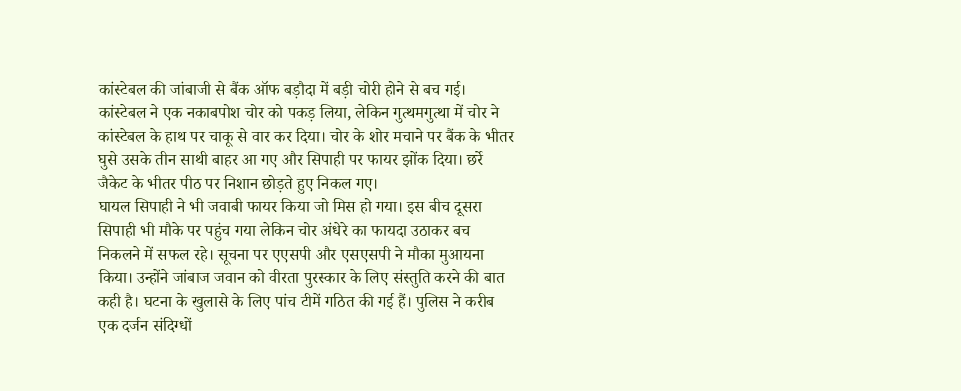कांस्टेबल की जांबाजी से बैंक ऑफ बड़ौदा में बड़ी चोरी होने से बच गई। कांस्टेबल ने एक नकाबपोश चोर को पकड़ लिया, लेकिन गुत्थमगुत्था में चोर ने कांस्टेबल के हाथ पर चाकू से वार कर दिया। चोर के शोर मचाने पर बैंक के भीतर घुसे उसके तीन साथी बाहर आ गए और सिपाही पर फायर झोंक दिया। छर्रे जैकेट के भीतर पीठ पर निशान छोड़ते हुए निकल गए।
घायल सिपाही ने भी जवाबी फायर किया जो मिस हो गया। इस बीच दूसरा सिपाही भी मौके पर पहुंच गया लेकिन चोर अंधेरे का फायदा उठाकर बच निकलने में सफल रहे। सूचना पर एएसपी और एसएसपी ने मौका मुआयना किया। उन्होंने जांबाज जवान को वीरता पुरस्कार के लिए संस्तुति करने की बात कही है। घटना के खुलासे के लिए पांच टीमें गठित की गई हैं। पुलिस ने करीब एक दर्जन संदिग्धों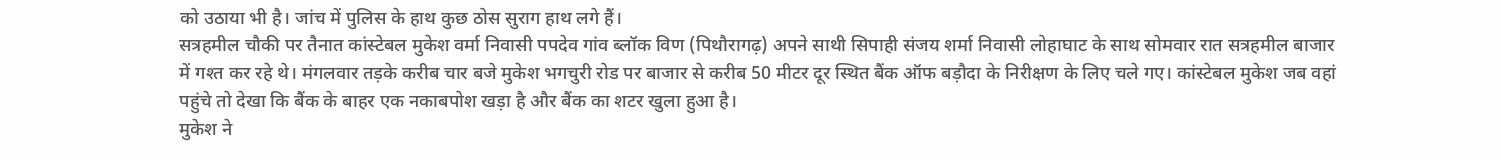को उठाया भी है। जांच में पुलिस के हाथ कुछ ठोस सुराग हाथ लगे हैं।
सत्रहमील चौकी पर तैनात कांस्टेबल मुकेश वर्मा निवासी पपदेव गांव ब्लॉक विण (पिथौरागढ़) अपने साथी सिपाही संजय शर्मा निवासी लोहाघाट के साथ सोमवार रात सत्रहमील बाजार में गश्त कर रहे थे। मंगलवार तड़के करीब चार बजे मुकेश भगचुरी रोड पर बाजार से करीब 50 मीटर दूर स्थित बैंक ऑफ बड़ौदा के निरीक्षण के लिए चले गए। कांस्टेबल मुकेश जब वहां पहुंचे तो देखा कि बैंक के बाहर एक नकाबपोश खड़ा है और बैंक का शटर खुला हुआ है।
मुकेश ने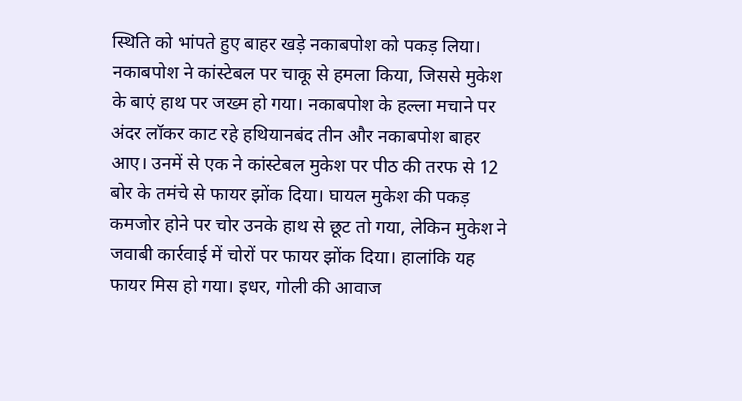स्थिति को भांपते हुए बाहर खड़े नकाबपोश को पकड़ लिया। नकाबपोश ने कांस्टेबल पर चाकू से हमला किया, जिससे मुकेश के बाएं हाथ पर जख्म हो गया। नकाबपोश के हल्ला मचाने पर अंदर लॉकर काट रहे हथियानबंद तीन और नकाबपोश बाहर आए। उनमें से एक ने कांस्टेबल मुकेश पर पीठ की तरफ से 12 बोर के तमंचे से फायर झोंक दिया। घायल मुकेश की पकड़ कमजोर होने पर चोर उनके हाथ से छूट तो गया, लेकिन मुकेश ने जवाबी कार्रवाई में चोरों पर फायर झोंक दिया। हालांकि यह फायर मिस हो गया। इधर, गोली की आवाज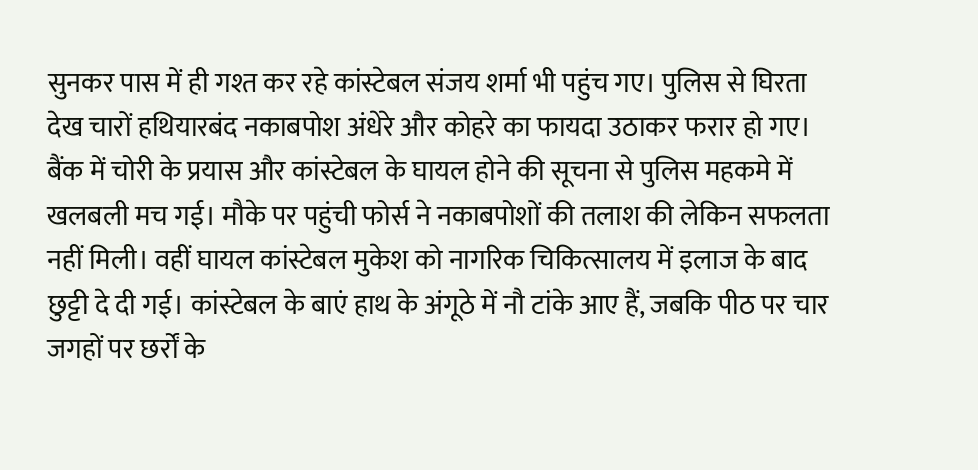सुनकर पास में ही गश्त कर रहे कांस्टेबल संजय शर्मा भी पहुंच गए। पुलिस से घिरता देख चारों हथियारबंद नकाबपोश अंधेरे और कोहरे का फायदा उठाकर फरार हो गए।
बैंक में चोरी के प्रयास और कांस्टेबल के घायल होने की सूचना से पुलिस महकमे में खलबली मच गई। मौके पर पहुंची फोर्स ने नकाबपोशों की तलाश की लेकिन सफलता नहीं मिली। वहीं घायल कांस्टेबल मुकेश को नागरिक चिकित्सालय में इलाज के बाद छुट्टी दे दी गई। कांस्टेबल के बाएं हाथ के अंगूठे में नौ टांके आए हैं, जबकि पीठ पर चार जगहों पर छर्रों के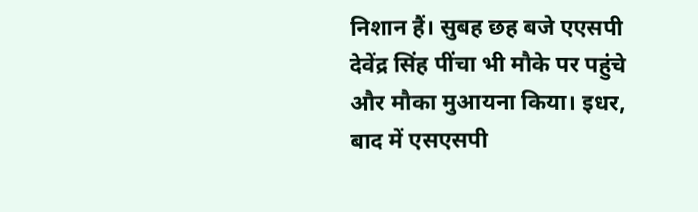निशान हैं। सुबह छह बजे एएसपी देवेंद्र सिंह पींचा भी मौके पर पहुंचे और मौका मुआयना किया। इधर, बाद में एसएसपी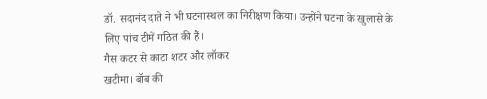डॉ. सदानंद दाते ने भी घटनास्थल का निरीक्षण किया। उन्होंने घटना के खुलासे के लिए पांच टीमें गठित की हैं।
गैस कटर से काटा शटर और लॉकर
खटीमा। बॉब की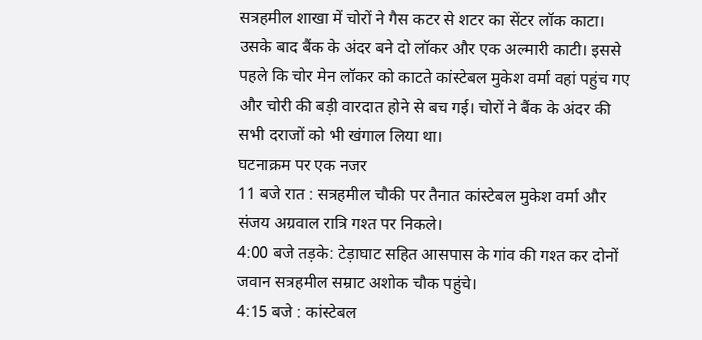सत्रहमील शाखा में चोरों ने गैस कटर से शटर का सेंटर लॉक काटा। उसके बाद बैंक के अंदर बने दो लॉकर और एक अल्मारी काटी। इससे पहले कि चोर मेन लॉकर को काटते कांस्टेबल मुकेश वर्मा वहां पहुंच गए और चोरी की बड़ी वारदात होने से बच गई। चोरों ने बैंक के अंदर की सभी दराजों को भी खंगाल लिया था।
घटनाक्रम पर एक नजर
11 बजे रात : सत्रहमील चौकी पर तैनात कांस्टेबल मुकेश वर्मा और संजय अग्रवाल रात्रि गश्त पर निकले।
4:00 बजे तड़के: टेड़ाघाट सहित आसपास के गांव की गश्त कर दोनों जवान सत्रहमील सम्राट अशोक चौक पहुंचे।
4:15 बजे : कांस्टेबल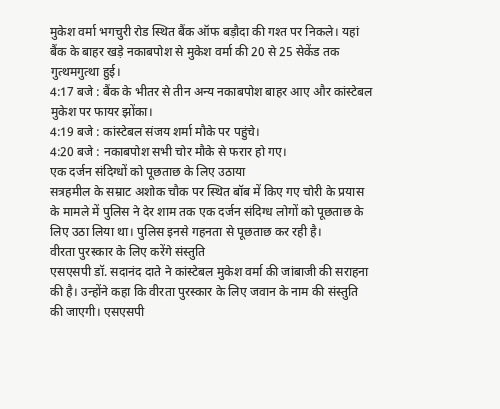मुकेश वर्मा भगचुरी रोड स्थित बैंक ऑफ बड़ौदा की गश्त पर निकले। यहां बैंक के बाहर खड़े नकाबपोश से मुकेश वर्मा की 20 से 25 सेकेंड तक गुत्थमगुत्था हुई।
4:17 बजे : बैंक के भीतर से तीन अन्य नकाबपोश बाहर आए और कांस्टेबल मुकेश पर फायर झोंका।
4:19 बजे : कांस्टेबल संजय शर्मा मौके पर पहुंचे।
4:20 बजे : नकाबपोश सभी चोर मौके से फरार हो गए।
एक दर्जन संदिग्धों को पूछताछ के लिए उठाया
सत्रहमील के सम्राट अशोक चौक पर स्थित बॉब में किए गए चोरी के प्रयास के मामले में पुलिस ने देर शाम तक एक दर्जन संदिग्ध लोगों को पूछताछ के लिए उठा लिया था। पुलिस इनसे गहनता से पूछताछ कर रही है।
वीरता पुरस्कार के लिए करेंगे संस्तुति
एसएसपी डॉ. सदानंद दाते ने कांस्टेबल मुकेश वर्मा की जांबाजी की सराहना की है। उन्होंने कहा कि वीरता पुरस्कार के लिए जवान के नाम की संस्तुति की जाएगी। एसएसपी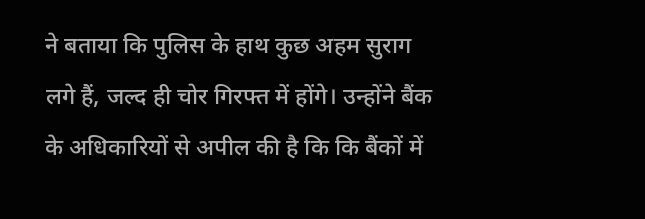ने बताया कि पुलिस के हाथ कुछ अहम सुराग लगे हैं, जल्द ही चोर गिरफ्त में होंगे। उन्होंने बैंक के अधिकारियों से अपील की है कि कि बैंकों में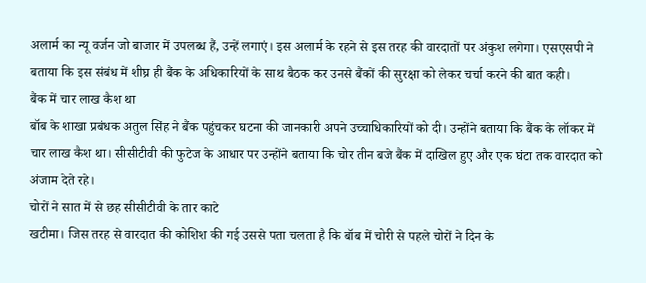अलार्म का न्यू वर्जन जो बाजार में उपलब्ध हैं, उन्हें लगाएं। इस अलार्म के रहने से इस तरह की वारदातों पर अंकुश लगेगा। एसएसपी ने बताया कि इस संबंध में शीघ्र ही बैंक के अधिकारियों के साथ बैठक कर उनसे बैंकों की सुरक्षा को लेकर चर्चा करने की बात कही।
बैंक में चार लाख कैश था
बॉब के शाखा प्रबंधक अतुल सिंह ने बैंक पहुंचकर घटना की जानकारी अपने उच्चाधिकारियों को दी। उन्होंने बताया कि बैंक के लॉकर में चार लाख कैश था। सीसीटीवी की फुटेज के आधार पर उन्होंने बताया कि चोर तीन बजे बैंक में दाखिल हुए और एक घंटा तक वारदात को अंजाम देते रहे।
चोरों ने सात में से छह सीसीटीवी के तार काटे
खटीमा। जिस तरह से वारदात की कोशिश की गई उससे पता चलता है कि बॉब में चोरी से पहले चोरों ने दिन के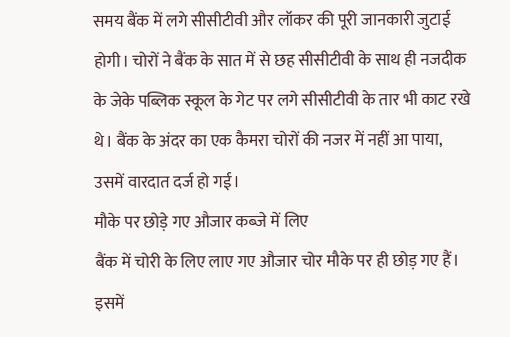समय बैंक में लगे सीसीटीवी और लॉकर की पूरी जानकारी जुटाई होगी। चोरों ने बैंक के सात में से छह सीसीटीवी के साथ ही नजदीक के जेके पब्लिक स्कूल के गेट पर लगे सीसीटीवी के तार भी काट रखे थे। बैंक के अंदर का एक कैमरा चोरों की नजर में नहीं आ पाया, उसमें वारदात दर्ज हो गई।
मौके पर छोड़े गए औजार कब्जे में लिए
बैंक में चोरी के लिए लाए गए औजार चोर मौके पर ही छोड़ गए हैं। इसमें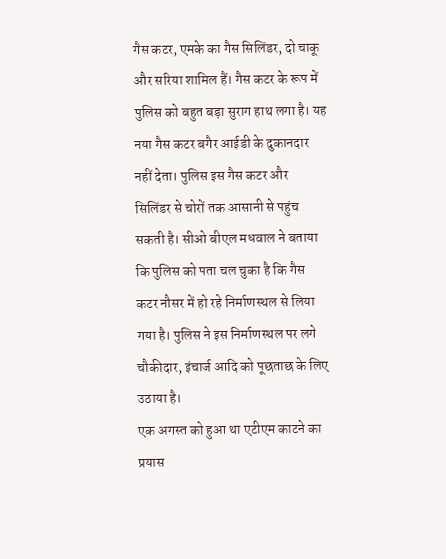गैस कटर, एमके का गैस सिलिंडर, दो चाकू और सरिया शामिल हैं। गैस कटर के रूप में पुलिस को बहुत बड़ा सुराग हाथ लगा है। यह नया गैस कटर बगैर आईडी के दुकानदार नहीं देता। पुलिस इस गैस कटर और सिलिंडर से चोरों तक आसानी से पहुंच सकती है। सीओ बीएल मधवाल ने बताया कि पुलिस को पता चल चुका है कि गैस कटर नौसर में हो रहे निर्माणस्थल से लिया गया है। पुलिस ने इस निर्माणस्थल पर लगे चौकीदार, इंचार्ज आदि को पूछताछ के लिए उठाया है।
एक अगस्त को हुआ था एटीएम काटने का प्रयास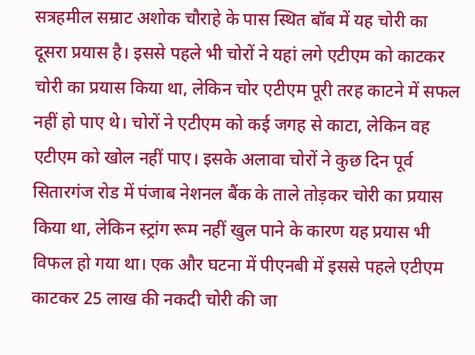सत्रहमील सम्राट अशोक चौराहे के पास स्थित बॉब में यह चोरी का दूसरा प्रयास है। इससे पहले भी चोरों ने यहां लगे एटीएम को काटकर चोरी का प्रयास किया था, लेकिन चोर एटीएम पूरी तरह काटने में सफल नहीं हो पाए थे। चोरों ने एटीएम को कई जगह से काटा, लेकिन वह एटीएम को खोल नहीं पाए। इसके अलावा चोरों ने कुछ दिन पूर्व सितारगंज रोड में पंजाब नेशनल बैंक के ताले तोड़कर चोरी का प्रयास किया था, लेकिन स्ट्रांग रूम नहीं खुल पाने के कारण यह प्रयास भी विफल हो गया था। एक और घटना में पीएनबी में इससे पहले एटीएम काटकर 25 लाख की नकदी चोरी की जा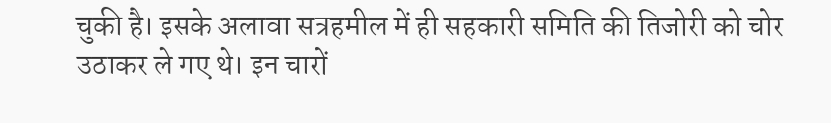चुकी है। इसके अलावा सत्रहमील में ही सहकारी समिति की तिजोरी को चोर उठाकर ले गए थे। इन चारों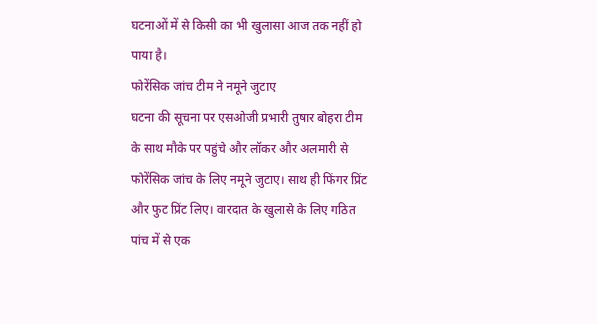घटनाओं में से किसी का भी खुलासा आज तक नहीं हो पाया है।
फोरेंसिक जांच टीम ने नमूने जुटाए
घटना की सूचना पर एसओजी प्रभारी तुषार बोहरा टीम के साथ मौके पर पहुंचे और लॉकर और अलमारी से फोरेंसिक जांच के लिए नमूने जुटाए। साथ ही फिंगर प्रिंट और फुट प्रिंट लिए। वारदात के खुलासे के लिए गठित पांच में से एक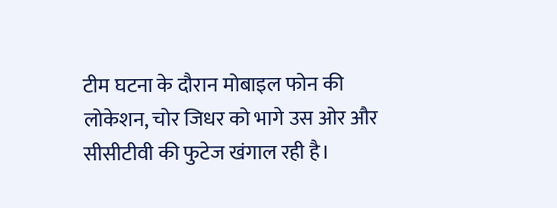टीम घटना के दौरान मोबाइल फोन की लोकेशन, चोर जिधर को भागे उस ओर और सीसीटीवी की फुटेज खंगाल रही है।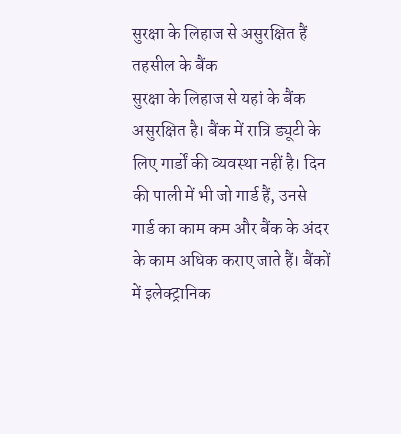सुरक्षा के लिहाज से असुरक्षित हैं तहसील के बैंक
सुरक्षा के लिहाज से यहां के बैंक असुरक्षित है। बैंक में रात्रि ड्यूटी के लिए गार्डों की व्यवस्था नहीं है। दिन की पाली में भी जो गार्ड हैं, उनसे गार्ड का काम कम और बैंक के अंदर के काम अधिक कराए जाते हैं। बैंकों में इलेक्ट्रानिक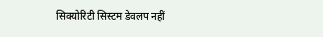सिक्योरिटी सिस्टम डेवलप नहीं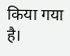किया गया है।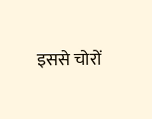इससे चोरों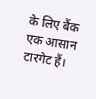के लिए बैंक एक आसान टारगेट हैं।